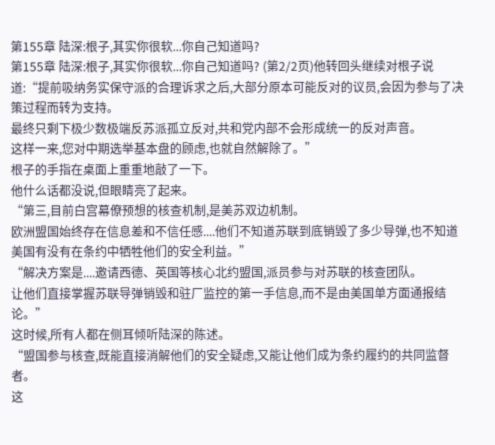第155章 陆深:根子,其实你很软...你自己知道吗?
第155章 陆深:根子,其实你很软...你自己知道吗? (第2/2页)他转回头继续对根子说道:“提前吸纳务实保守派的合理诉求之后,大部分原本可能反对的议员,会因为参与了决策过程而转为支持。
最终只剩下极少数极端反苏派孤立反对,共和党内部不会形成统一的反对声音。
这样一来,您对中期选举基本盘的顾虑,也就自然解除了。”
根子的手指在桌面上重重地敲了一下。
他什么话都没说,但眼睛亮了起来。
“第三,目前白宫幕僚预想的核查机制,是美苏双边机制。
欧洲盟国始终存在信息差和不信任感....他们不知道苏联到底销毁了多少导弹,也不知道美国有没有在条约中牺牲他们的安全利益。”
“解决方案是....邀请西德、英国等核心北约盟国,派员参与对苏联的核查团队。
让他们直接掌握苏联导弹销毁和驻厂监控的第一手信息,而不是由美国单方面通报结论。”
这时候,所有人都在侧耳倾听陆深的陈述。
“盟国参与核查,既能直接消解他们的安全疑虑,又能让他们成为条约履约的共同监督者。
这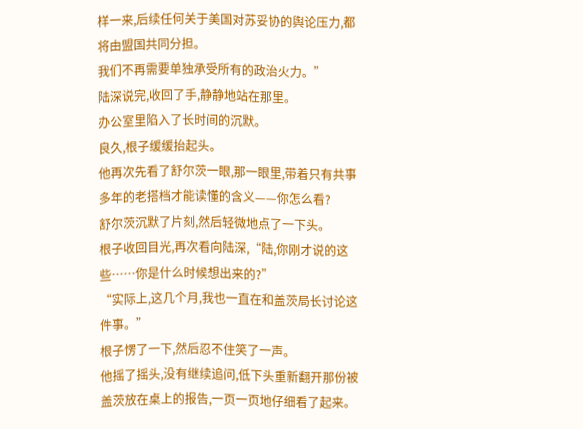样一来,后续任何关于美国对苏妥协的舆论压力,都将由盟国共同分担。
我们不再需要单独承受所有的政治火力。”
陆深说完,收回了手,静静地站在那里。
办公室里陷入了长时间的沉默。
良久,根子缓缓抬起头。
他再次先看了舒尔茨一眼,那一眼里,带着只有共事多年的老搭档才能读懂的含义——你怎么看?
舒尔茨沉默了片刻,然后轻微地点了一下头。
根子收回目光,再次看向陆深,“陆,你刚才说的这些……你是什么时候想出来的?”
“实际上,这几个月,我也一直在和盖茨局长讨论这件事。”
根子愣了一下,然后忍不住笑了一声。
他摇了摇头,没有继续追问,低下头重新翻开那份被盖茨放在桌上的报告,一页一页地仔细看了起来。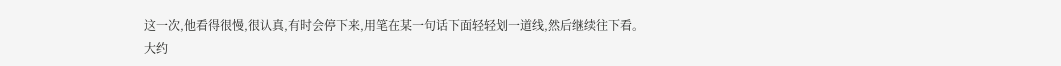这一次,他看得很慢,很认真,有时会停下来,用笔在某一句话下面轻轻划一道线,然后继续往下看。
大约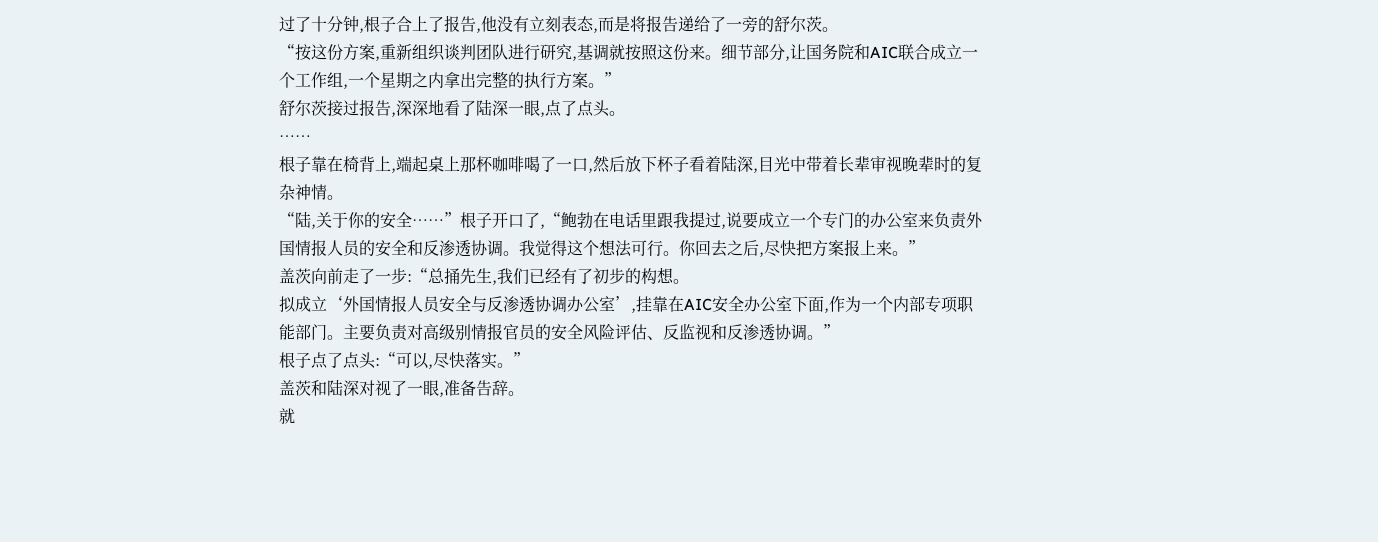过了十分钟,根子合上了报告,他没有立刻表态,而是将报告递给了一旁的舒尔茨。
“按这份方案,重新组织谈判团队进行研究,基调就按照这份来。细节部分,让国务院和AIC联合成立一个工作组,一个星期之内拿出完整的执行方案。”
舒尔茨接过报告,深深地看了陆深一眼,点了点头。
……
根子靠在椅背上,端起桌上那杯咖啡喝了一口,然后放下杯子看着陆深,目光中带着长辈审视晚辈时的复杂神情。
“陆,关于你的安全……”根子开口了,“鲍勃在电话里跟我提过,说要成立一个专门的办公室来负责外国情报人员的安全和反渗透协调。我觉得这个想法可行。你回去之后,尽快把方案报上来。”
盖茨向前走了一步:“总捅先生,我们已经有了初步的构想。
拟成立‘外国情报人员安全与反渗透协调办公室’,挂靠在AIC安全办公室下面,作为一个内部专项职能部门。主要负责对高级别情报官员的安全风险评估、反监视和反渗透协调。”
根子点了点头:“可以,尽快落实。”
盖茨和陆深对视了一眼,准备告辞。
就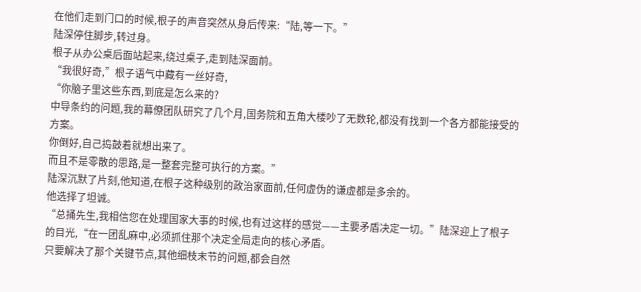在他们走到门口的时候,根子的声音突然从身后传来:“陆,等一下。”
陆深停住脚步,转过身。
根子从办公桌后面站起来,绕过桌子,走到陆深面前。
“我很好奇,”根子语气中藏有一丝好奇,
“你脑子里这些东西,到底是怎么来的?
中导条约的问题,我的幕僚团队研究了几个月,国务院和五角大楼吵了无数轮,都没有找到一个各方都能接受的方案。
你倒好,自己捣鼓着就想出来了。
而且不是零散的思路,是一整套完整可执行的方案。”
陆深沉默了片刻,他知道,在根子这种级别的政治家面前,任何虚伪的谦虚都是多余的。
他选择了坦诚。
“总捅先生,我相信您在处理国家大事的时候,也有过这样的感觉——主要矛盾决定一切。”陆深迎上了根子的目光,“在一团乱麻中,必须抓住那个决定全局走向的核心矛盾。
只要解决了那个关键节点,其他细枝末节的问题,都会自然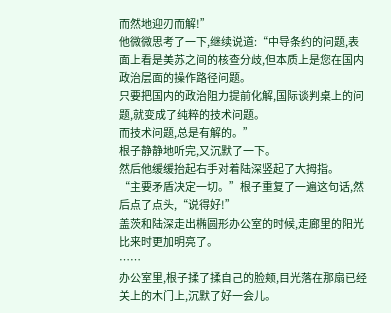而然地迎刃而解!”
他微微思考了一下,继续说道:“中导条约的问题,表面上看是美苏之间的核查分歧,但本质上是您在国内政治层面的操作路径问题。
只要把国内的政治阻力提前化解,国际谈判桌上的问题,就变成了纯粹的技术问题。
而技术问题,总是有解的。”
根子静静地听完,又沉默了一下。
然后他缓缓抬起右手对着陆深竖起了大拇指。
“主要矛盾决定一切。”根子重复了一遍这句话,然后点了点头,“说得好!”
盖茨和陆深走出椭圆形办公室的时候,走廊里的阳光比来时更加明亮了。
……
办公室里,根子揉了揉自己的脸颊,目光落在那扇已经关上的木门上,沉默了好一会儿。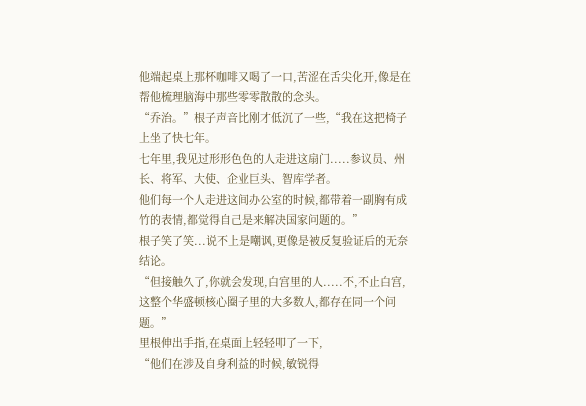他端起桌上那杯咖啡又喝了一口,苦涩在舌尖化开,像是在帮他梳理脑海中那些零零散散的念头。
“乔治。”根子声音比刚才低沉了一些,“我在这把椅子上坐了快七年。
七年里,我见过形形色色的人走进这扇门.....参议员、州长、将军、大使、企业巨头、智库学者。
他们每一个人走进这间办公室的时候,都带着一副胸有成竹的表情,都觉得自己是来解决国家问题的。”
根子笑了笑...说不上是嘲讽,更像是被反复验证后的无奈结论。
“但接触久了,你就会发现,白宫里的人.....不,不止白宫,这整个华盛顿核心圈子里的大多数人,都存在同一个问题。”
里根伸出手指,在桌面上轻轻叩了一下,
“他们在涉及自身利益的时候,敏锐得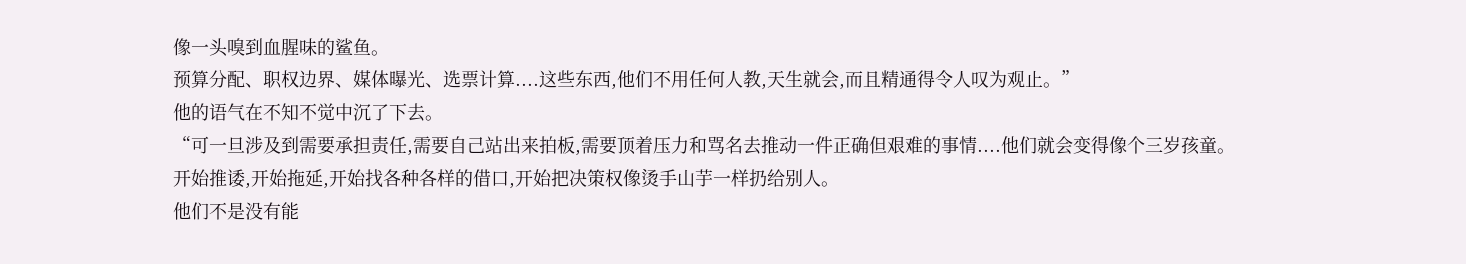像一头嗅到血腥味的鲨鱼。
预算分配、职权边界、媒体曝光、选票计算....这些东西,他们不用任何人教,天生就会,而且精通得令人叹为观止。”
他的语气在不知不觉中沉了下去。
“可一旦涉及到需要承担责任,需要自己站出来拍板,需要顶着压力和骂名去推动一件正确但艰难的事情....他们就会变得像个三岁孩童。
开始推诿,开始拖延,开始找各种各样的借口,开始把决策权像烫手山芋一样扔给别人。
他们不是没有能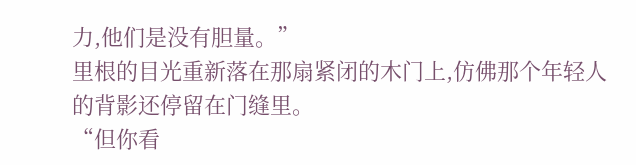力,他们是没有胆量。”
里根的目光重新落在那扇紧闭的木门上,仿佛那个年轻人的背影还停留在门缝里。
“但你看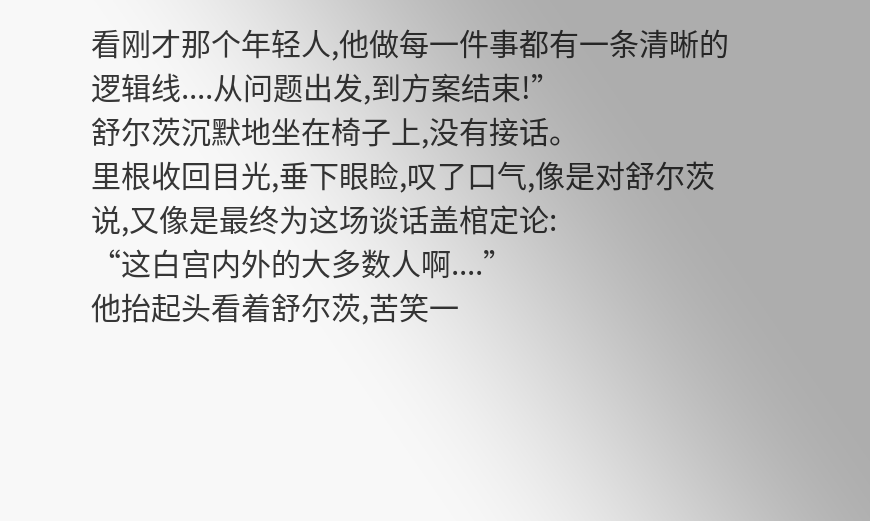看刚才那个年轻人,他做每一件事都有一条清晰的逻辑线....从问题出发,到方案结束!”
舒尔茨沉默地坐在椅子上,没有接话。
里根收回目光,垂下眼睑,叹了口气,像是对舒尔茨说,又像是最终为这场谈话盖棺定论:
“这白宫内外的大多数人啊....”
他抬起头看着舒尔茨,苦笑一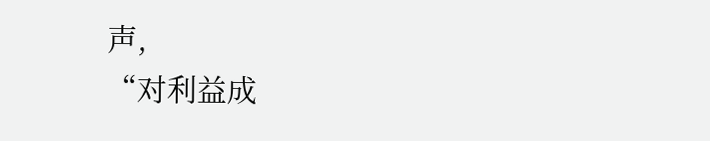声,
“对利益成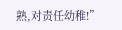熟,对责任幼稚!”